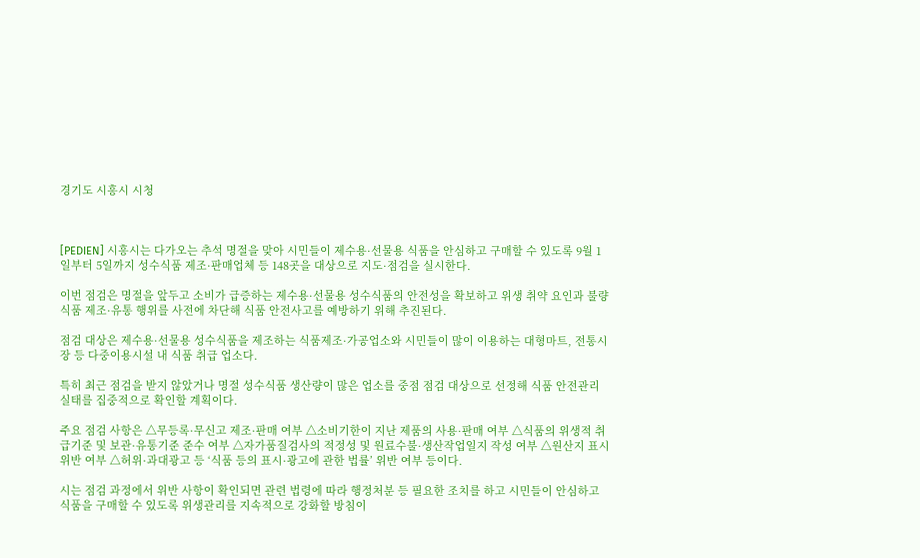경기도 시흥시 시청



[PEDIEN] 시흥시는 다가오는 추석 명절을 맞아 시민들이 제수용·선물용 식품을 안심하고 구매할 수 있도록 9월 1일부터 5일까지 성수식품 제조·판매업체 등 148곳을 대상으로 지도·점검을 실시한다.

이번 점검은 명절을 앞두고 소비가 급증하는 제수용·선물용 성수식품의 안전성을 확보하고 위생 취약 요인과 불량식품 제조·유통 행위를 사전에 차단해 식품 안전사고를 예방하기 위해 추진된다.

점검 대상은 제수용·선물용 성수식품을 제조하는 식품제조·가공업소와 시민들이 많이 이용하는 대형마트, 전통시장 등 다중이용시설 내 식품 취급 업소다.

특히 최근 점검을 받지 않았거나 명절 성수식품 생산량이 많은 업소를 중점 점검 대상으로 선정해 식품 안전관리 실태를 집중적으로 확인할 계획이다.

주요 점검 사항은 △무등록·무신고 제조·판매 여부 △소비기한이 지난 제품의 사용·판매 여부 △식품의 위생적 취급기준 및 보관·유통기준 준수 여부 △자가품질검사의 적정성 및 원료수불·생산작업일지 작성 여부 △원산지 표시 위반 여부 △허위·과대광고 등 ‘식품 등의 표시·광고에 관한 법률’ 위반 여부 등이다.

시는 점검 과정에서 위반 사항이 확인되면 관련 법령에 따라 행정처분 등 필요한 조치를 하고 시민들이 안심하고 식품을 구매할 수 있도록 위생관리를 지속적으로 강화할 방침이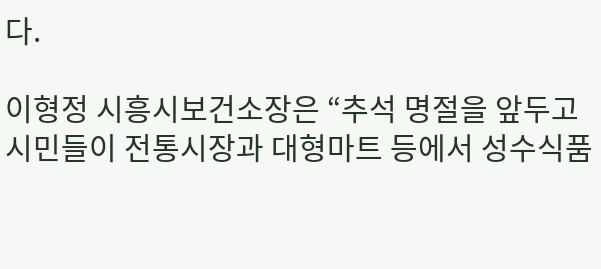다.

이형정 시흥시보건소장은 “추석 명절을 앞두고 시민들이 전통시장과 대형마트 등에서 성수식품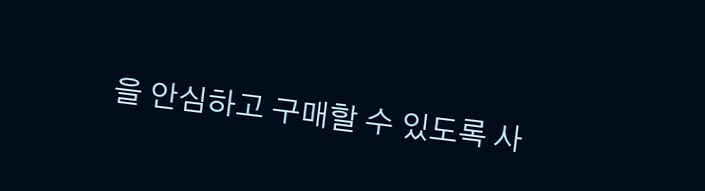을 안심하고 구매할 수 있도록 사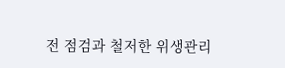전 점검과 철저한 위생관리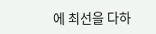에 최선을 다하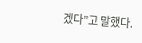겠다”고 말했다.